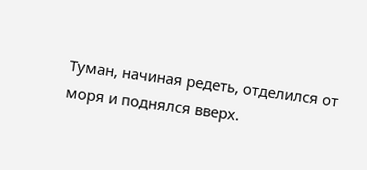Туман, начиная редеть, отделился от моря и поднялся вверх.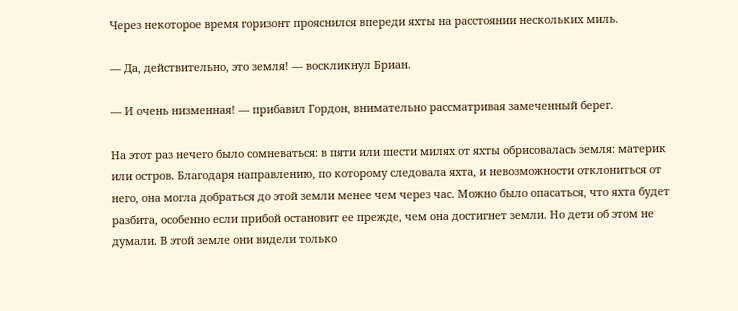Через некоторое время горизонт прояснился впереди яхты на расстоянии нескольких миль.

— Да, действительно, это земля! — воскликнул Бриан.

— И очень низменная! — прибавил Гордон, внимательно рассматривая замеченный берег.

На этот раз нечего было сомневаться: в пяти или шести милях от яхты обрисовалась земля: материк или остров. Благодаря направлению, по которому следовала яхта, и невозможности отклониться от него, она могла добраться до этой земли менее чем через час. Можно было опасаться, что яхта будет разбита, особенно если прибой остановит ее прежде, чем она достигнет земли. Но дети об этом не думали. В этой земле они видели только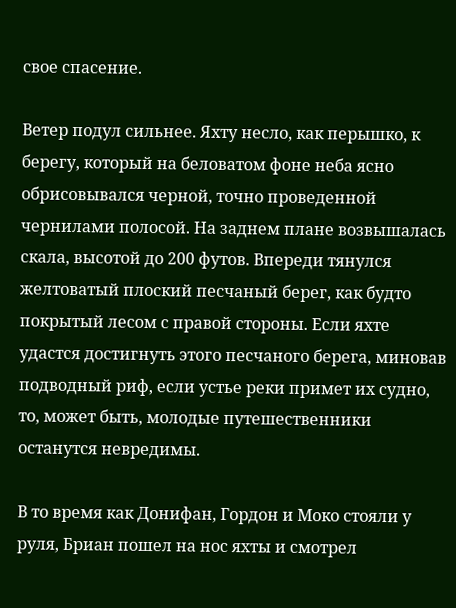свое спасение.

Ветер подул сильнее. Яхту несло, как перышко, к берегу, который на беловатом фоне неба ясно обрисовывался черной, точно проведенной чернилами полосой. На заднем плане возвышалась скала, высотой до 200 футов. Впереди тянулся желтоватый плоский песчаный берег, как будто покрытый лесом с правой стороны. Если яхте удастся достигнуть этого песчаного берега, миновав подводный риф, если устье реки примет их судно, то, может быть, молодые путешественники останутся невредимы.

В то время как Донифан, Гордон и Моко стояли у руля, Бриан пошел на нос яхты и смотрел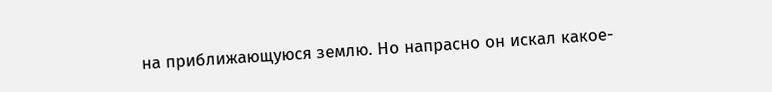на приближающуюся землю. Но напрасно он искал какое-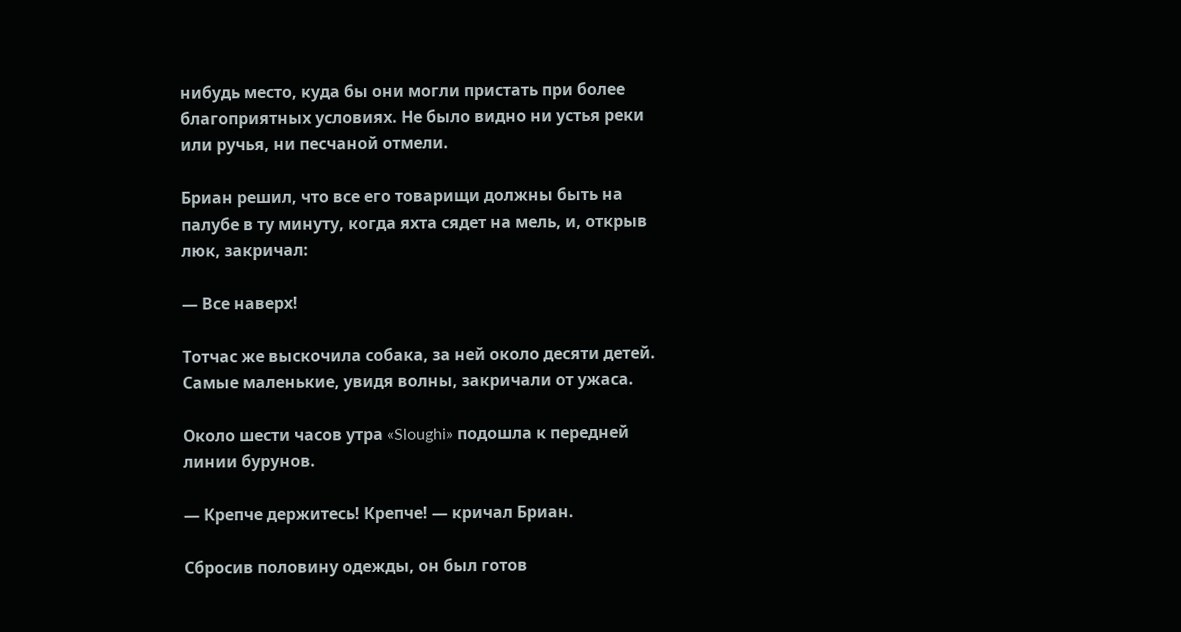нибудь место, куда бы они могли пристать при более благоприятных условиях. Не было видно ни устья реки или ручья, ни песчаной отмели.

Бриан решил, что все его товарищи должны быть на палубе в ту минуту, когда яхта сядет на мель, и, открыв люк, закричал:

— Все наверх!

Тотчас же выскочила собака, за ней около десяти детей. Самые маленькие, увидя волны, закричали от ужаса.

Около шести часов утра «Sloughi» подошла к передней линии бурунов.

— Крепче держитесь! Крепче! — кричал Бриан.

Сбросив половину одежды, он был готов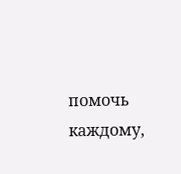помочь каждому,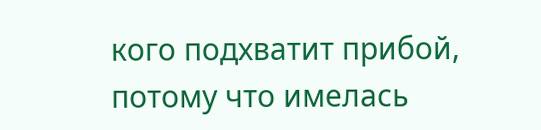кого подхватит прибой, потому что имелась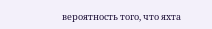вероятность того, что яхта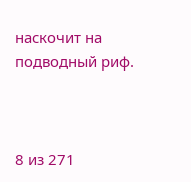наскочит на подводный риф.



8 из 271